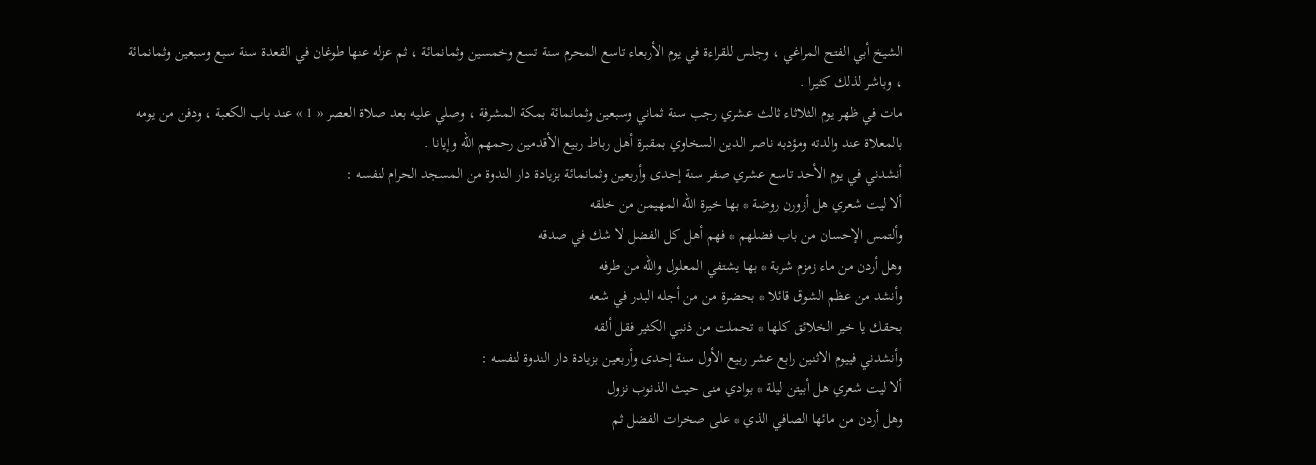الشيخ أبي الفتح المراغي ، وجلس للقراءة في يوم الأربعاء تاسع المحرم سنة تسع وخمسين وثمانمائة ، ثم عزله عنها طوغان في القعدة سنة سبع وسبعين وثمانمائة ، وباشر لذلك كثيرا .
مات في ظهر يوم الثلاثاء ثالث عشري رجب سنة ثماني وسبعين وثمانمائة بمكة المشرفة ، وصلي عليه بعد صلاة العصر « 1 » عند باب الكعبة ، ودفن من يومه بالمعلاة عند والدته ومؤدبه ناصر الدين السخاوي بمقبرة أهل رباط ربيع الأقدمين رحمهم اللّه وإيانا .
أنشدني في يوم الأحد تاسع عشري صفر سنة إحدى وأربعين وثمانمائة بزيادة دار الندوة من المسجد الحرام لنفسه :
ألا ليت شعري هل أزورن روضة * بها خيرة اللّه المهيمن من خلقه
وألتمس الإحسان من باب فضلهم * فهم أهل كل الفضل لا شك في صدقه
وهل أردن من ماء زمزم شربة * بها يشتفي المعلول واللّه من طرفه
وأنشد من عظم الشوق قائلا * بحضرة من من أجله البدر في شعه
بحقك يا خير الخلائق كلها * تحملت من ذنبي الكثير فقل ألقه
وأنشدني فييوم الاثنين رابع عشر ربيع الأول سنة إحدى وأربعين بزيادة دار الندوة لنفسه :
ألا ليت شعري هل أبيتن ليلة * بوادي منى حيث الذنوب نزول
وهل أردن من مائها الصافي الذي * على صخرات الفضل ثم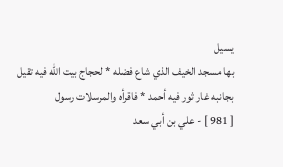يسيل
بها مسجد الخيف الذي شاع فضله * لحجاج بيت اللّه فيه تقيل
بجانبه غار ثور فيه أحمد * فاقرأه والمرسلات رسول
[ 981 ] - علي بن أبي سعد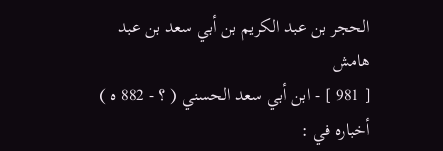الحجر بن عبد الكريم بن أبي سعد بن عبد
هامش
[ 981 ] - ابن أبي سعد الحسني ( ؟ - 882 ه )
أخباره في :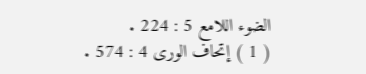الضوء اللامع 5 : 224 .
( 1 ) إتحاف الورى 4 : 574 .